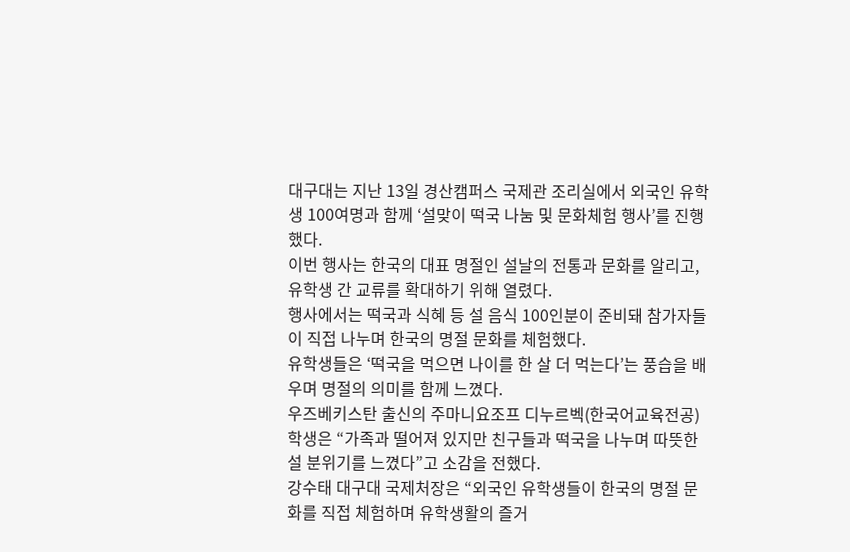대구대는 지난 13일 경산캠퍼스 국제관 조리실에서 외국인 유학생 100여명과 함께 ‘설맞이 떡국 나눔 및 문화체험 행사’를 진행했다.
이번 행사는 한국의 대표 명절인 설날의 전통과 문화를 알리고, 유학생 간 교류를 확대하기 위해 열렸다.
행사에서는 떡국과 식혜 등 설 음식 100인분이 준비돼 참가자들이 직접 나누며 한국의 명절 문화를 체험했다.
유학생들은 ‘떡국을 먹으면 나이를 한 살 더 먹는다’는 풍습을 배우며 명절의 의미를 함께 느꼈다.
우즈베키스탄 출신의 주마니요조프 디누르벡(한국어교육전공) 학생은 “가족과 떨어져 있지만 친구들과 떡국을 나누며 따뜻한 설 분위기를 느꼈다”고 소감을 전했다.
강수태 대구대 국제처장은 “외국인 유학생들이 한국의 명절 문화를 직접 체험하며 유학생활의 즐거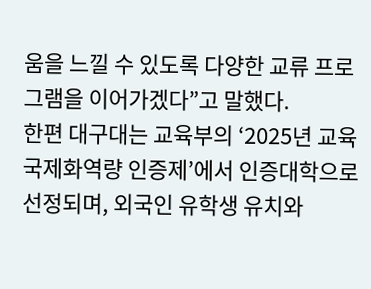움을 느낄 수 있도록 다양한 교류 프로그램을 이어가겠다”고 말했다.
한편 대구대는 교육부의 ‘2025년 교육국제화역량 인증제’에서 인증대학으로 선정되며, 외국인 유학생 유치와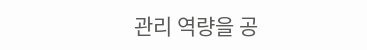관리 역량을 공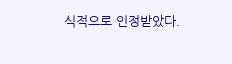식적으로 인정받았다.